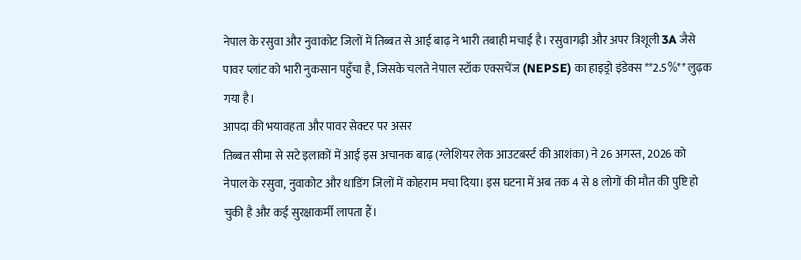नेपाल के रसुवा और नुवाकोट जिलों में तिब्बत से आई बाढ़ ने भारी तबाही मचाई है। रसुवागढ़ी और अपर त्रिशूली 3A जैसे पावर प्लांट को भारी नुकसान पहुँचा है, जिसके चलते नेपाल स्टॉक एक्सचेंज (NEPSE) का हाइड्रो इंडेक्स **2.5%** लुढ़क गया है।
आपदा की भयावहता और पावर सेक्टर पर असर
तिब्बत सीमा से सटे इलाकों में आई इस अचानक बाढ़ (ग्लेशियर लेक आउटबर्स्ट की आशंका) ने 26 अगस्त, 2026 को नेपाल के रसुवा, नुवाकोट और धाडिंग जिलों में कोहराम मचा दिया। इस घटना में अब तक 4 से 8 लोगों की मौत की पुष्टि हो चुकी है और कई सुरक्षाकर्मी लापता हैं।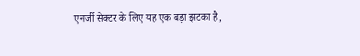एनर्जी सेक्टर के लिए यह एक बड़ा झटका है,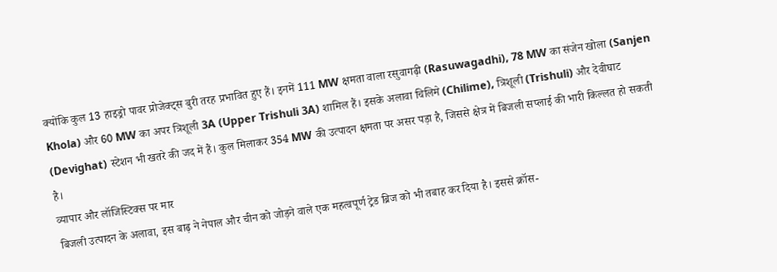क्योंकि कुल 13 हाइड्रो पावर प्रोजेक्ट्स बुरी तरह प्रभावित हुए हैं। इनमें 111 MW क्षमता वाला रसुवागढ़ी (Rasuwagadhi), 78 MW का संजेन खोला (Sanjen Khola) और 60 MW का अपर त्रिशूली 3A (Upper Trishuli 3A) शामिल हैं। इसके अलावा चिलिमे (Chilime), त्रिशूली (Trishuli) और देवीघाट (Devighat) स्टेशन भी खतरे की जद में हैं। कुल मिलाकर 354 MW की उत्पादन क्षमता पर असर पड़ा है, जिससे क्षेत्र में बिजली सप्लाई की भारी किल्लत हो सकती है।
व्यापार और लॉजिस्टिक्स पर मार
बिजली उत्पादन के अलावा, इस बाढ़ ने नेपाल और चीन को जोड़ने वाले एक महत्वपूर्ण ट्रेड ब्रिज को भी तबाह कर दिया है। इससे क्रॉस-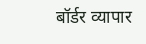बॉर्डर व्यापार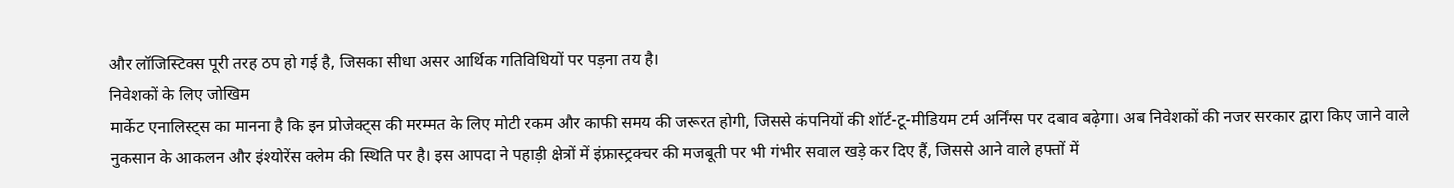और लॉजिस्टिक्स पूरी तरह ठप हो गई है, जिसका सीधा असर आर्थिक गतिविधियों पर पड़ना तय है।
निवेशकों के लिए जोखिम
मार्केट एनालिस्ट्स का मानना है कि इन प्रोजेक्ट्स की मरम्मत के लिए मोटी रकम और काफी समय की जरूरत होगी, जिससे कंपनियों की शॉर्ट-टू-मीडियम टर्म अर्निंग्स पर दबाव बढ़ेगा। अब निवेशकों की नजर सरकार द्वारा किए जाने वाले नुकसान के आकलन और इंश्योरेंस क्लेम की स्थिति पर है। इस आपदा ने पहाड़ी क्षेत्रों में इंफ्रास्ट्रक्चर की मजबूती पर भी गंभीर सवाल खड़े कर दिए हैं, जिससे आने वाले हफ्तों में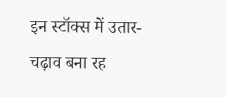इन स्टॉक्स में उतार-चढ़ाव बना रह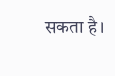सकता है।